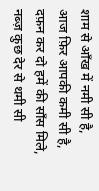शाम से आँख में नमी सी है, आज फ़िर आपकी कमी सी है, दफ़न कर दो हमें की साँस मिले, नब्ज़ कुछ देर से थमी सी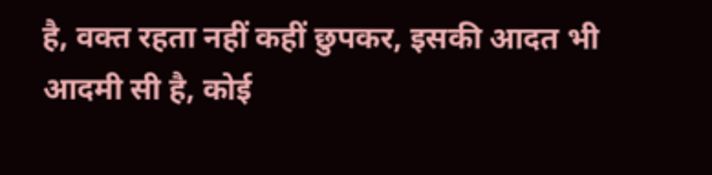है, वक्त रहता नहीं कहीं छुपकर, इसकी आदत भी आदमी सी है, कोई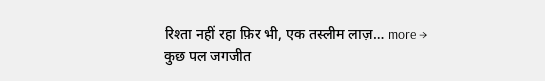रिश्ता नहीं रहा फ़िर भी, एक तस्लीम लाज़… more →
कुछ पल जगजीत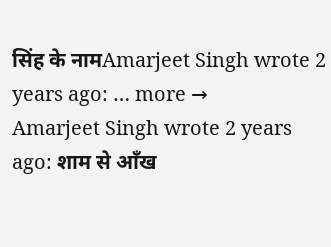सिंह के नामAmarjeet Singh wrote 2 years ago: … more →
Amarjeet Singh wrote 2 years ago: शाम से आँख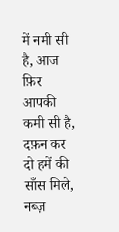में नमी सी है, आज फ़िर आपकी कमी सी है, दफ़न कर दो हमें की साँस मिले, नब्ज़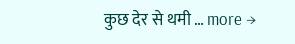कुछ देर से थमी … more →